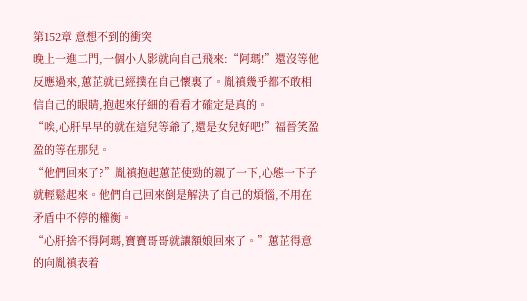第152章 意想不到的衝突
晚上一進二門,一個小人影就向自己飛來:“阿瑪!”還沒等他反應過來,蕙芷就已經撲在自己懷裏了。胤禛幾乎都不敢相信自己的眼睛,抱起來仔細的看看才確定是真的。
“唉,心肝早早的就在這兒等爺了,還是女兒好吧!”福晉笑盈盈的等在那兒。
“他們回來了?”胤禛抱起蕙芷使勁的親了一下,心態一下子就輕鬆起來。他們自己回來倒是解決了自己的煩惱,不用在矛盾中不停的權衡。
“心肝捨不得阿瑪,寶寶哥哥就讓額娘回來了。”蕙芷得意的向胤禛表着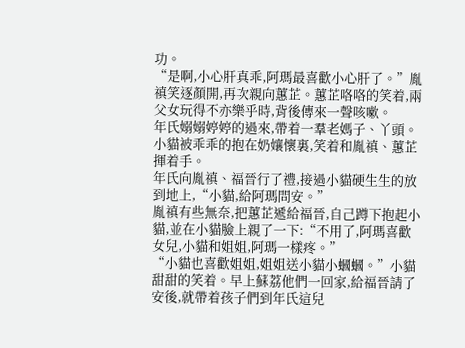功。
“是啊,小心肝真乖,阿瑪最喜歡小心肝了。”胤禛笑逐顏開,再次親向蕙芷。蕙芷咯咯的笑着,兩父女玩得不亦樂乎時,背後傳來一聲咳嗽。
年氏嫋嫋婷婷的過來,帶着一羣老媽子、丫頭。小貓被乖乖的抱在奶孃懷裏,笑着和胤禛、蕙芷揮着手。
年氏向胤禛、福晉行了禮,接過小貓硬生生的放到地上,“小貓,給阿瑪問安。”
胤禛有些無奈,把蕙芷遞給福晉,自己蹲下抱起小貓,並在小貓臉上親了一下:“不用了,阿瑪喜歡女兒,小貓和姐姐,阿瑪一樣疼。”
“小貓也喜歡姐姐,姐姐送小貓小蟈蟈。”小貓甜甜的笑着。早上蘇荔他們一回家,給福晉請了安後,就帶着孩子們到年氏這兒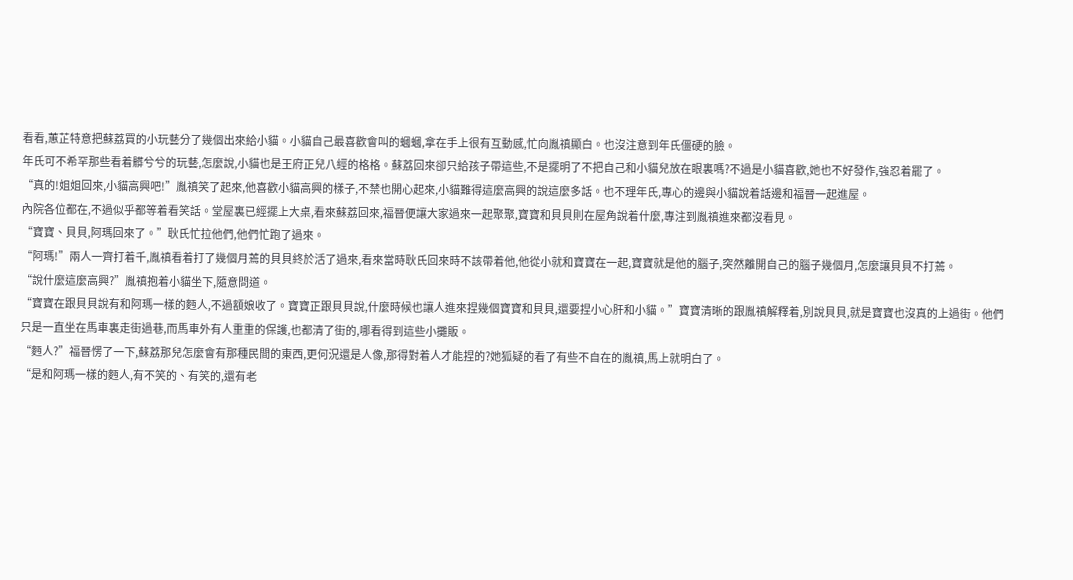看看,蕙芷特意把蘇荔買的小玩藝分了幾個出來給小貓。小貓自己最喜歡會叫的蟈蟈,拿在手上很有互動感,忙向胤禛顯白。也沒注意到年氏僵硬的臉。
年氏可不希罕那些看着髒兮兮的玩藝,怎麼說,小貓也是王府正兒八經的格格。蘇荔回來卻只給孩子帶這些,不是擺明了不把自己和小貓兒放在眼裏嗎?不過是小貓喜歡,她也不好發作,強忍着罷了。
“真的!姐姐回來,小貓高興吧!”胤禛笑了起來,他喜歡小貓高興的樣子,不禁也開心起來,小貓難得這麼高興的說這麼多話。也不理年氏,專心的邊與小貓說着話邊和福晉一起進屋。
內院各位都在,不過似乎都等着看笑話。堂屋裏已經擺上大桌,看來蘇荔回來,福晉便讓大家過來一起聚聚,寶寶和貝貝則在屋角說着什麼,專注到胤禛進來都沒看見。
“寶寶、貝貝,阿瑪回來了。”耿氏忙拉他們,他們忙跑了過來。
“阿瑪!”兩人一齊打着千,胤禛看着打了幾個月蔫的貝貝終於活了過來,看來當時耿氏回來時不該帶着他,他從小就和寶寶在一起,寶寶就是他的腦子,突然離開自己的腦子幾個月,怎麼讓貝貝不打蔫。
“說什麼這麼高興?”胤禛抱着小貓坐下,隨意問道。
“寶寶在跟貝貝說有和阿瑪一樣的麪人,不過額娘收了。寶寶正跟貝貝說,什麼時候也讓人進來捏幾個寶寶和貝貝,還要捏小心肝和小貓。”寶寶清晰的跟胤禛解釋着,別說貝貝,就是寶寶也沒真的上過街。他們只是一直坐在馬車裏走街過巷,而馬車外有人重重的保護,也都清了街的,哪看得到這些小攤販。
“麪人?”福晉愣了一下,蘇荔那兒怎麼會有那種民間的東西,更何況還是人像,那得對着人才能捏的?她狐疑的看了有些不自在的胤禛,馬上就明白了。
“是和阿瑪一樣的麪人,有不笑的、有笑的,還有老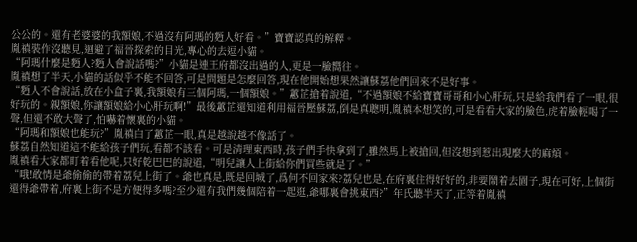公公的。還有老婆婆的我額娘,不過沒有阿瑪的麪人好看。”寶寶認真的解釋。
胤禛裝作沒聽見,迴避了福晉探索的目光,專心的去逗小貓。
“阿瑪什麼是麪人?麪人會說話嗎?”小貓是連王府都沒出過的人,更是一臉嚮往。
胤禛想了半天,小貓的話似乎不能不回答,可是問題是怎麼回答,現在他開始想果然讓蘇荔他們回來不是好事。
“麪人不會說話,放在小盒子裏,我額娘有三個阿瑪,一個額娘。”蕙芷搶着說道,“不過額娘不給寶寶哥哥和小心肝玩,只是給我們看了一眼,很好玩的。親額娘,你讓額娘給小心肝玩啊!”最後蕙芷還知道利用福晉壓蘇荔,倒是真聰明,胤禛本想笑的,可是看看大家的臉色,虎着臉輕喝了一聲,但還不敢大聲了,怕嚇着懷裏的小貓。
“阿瑪和額娘也能玩?”胤禛白了蕙芷一眼,真是越說越不像話了。
蘇荔自然知道這不能給孩子們玩,看都不該看。可是清理東西時,孩子們手快拿到了,雖然馬上被搶回,但沒想到惹出現麼大的麻煩。
胤禛看大家都盯着看他呢,只好乾巴巴的說道,“明兒讓人上街給你們買些就是了。”
“哦!敢情是爺偷偷的帶着荔兒上街了。爺也真是,既是回城了,爲何不回家來?荔兒也是,在府裏住得好好的,非要鬧着去園子,現在可好,上個街還得爺帶着,府裏上街不是方便得多嗎?至少還有我們幾個陪着一起逛,爺哪裏會挑東西?”年氏聽半天了,正等着胤禛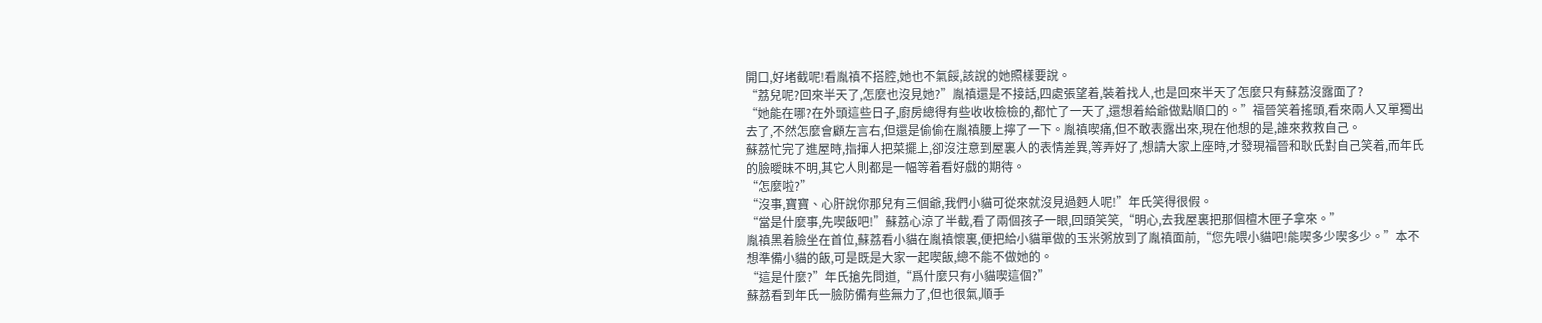開口,好堵截呢!看胤禛不搭腔,她也不氣餒,該說的她照樣要說。
“荔兒呢?回來半天了,怎麼也沒見她?”胤禛還是不接話,四處張望着,裝着找人,也是回來半天了怎麼只有蘇荔沒露面了?
“她能在哪?在外頭這些日子,廚房總得有些收收檢檢的,都忙了一天了,還想着給爺做點順口的。”福晉笑着搖頭,看來兩人又單獨出去了,不然怎麼會顧左言右,但還是偷偷在胤禛腰上擰了一下。胤禛喫痛,但不敢表露出來,現在他想的是,誰來救救自己。
蘇荔忙完了進屋時,指揮人把菜擺上,卻沒注意到屋裏人的表情差異,等弄好了,想請大家上座時,才發現福晉和耿氏對自己笑着,而年氏的臉曖昧不明,其它人則都是一幅等着看好戲的期待。
“怎麼啦?”
“沒事,寶寶、心肝說你那兒有三個爺,我們小貓可從來就沒見過麪人呢!”年氏笑得很假。
“當是什麼事,先喫飯吧!”蘇荔心涼了半截,看了兩個孩子一眼,回頭笑笑,“明心,去我屋裏把那個檀木匣子拿來。”
胤禛黑着臉坐在首位,蘇荔看小貓在胤禛懷裏,便把給小貓單做的玉米粥放到了胤禛面前,“您先喂小貓吧!能喫多少喫多少。”本不想準備小貓的飯,可是既是大家一起喫飯,總不能不做她的。
“這是什麼?”年氏搶先問道,“爲什麼只有小貓喫這個?”
蘇荔看到年氏一臉防備有些無力了,但也很氣,順手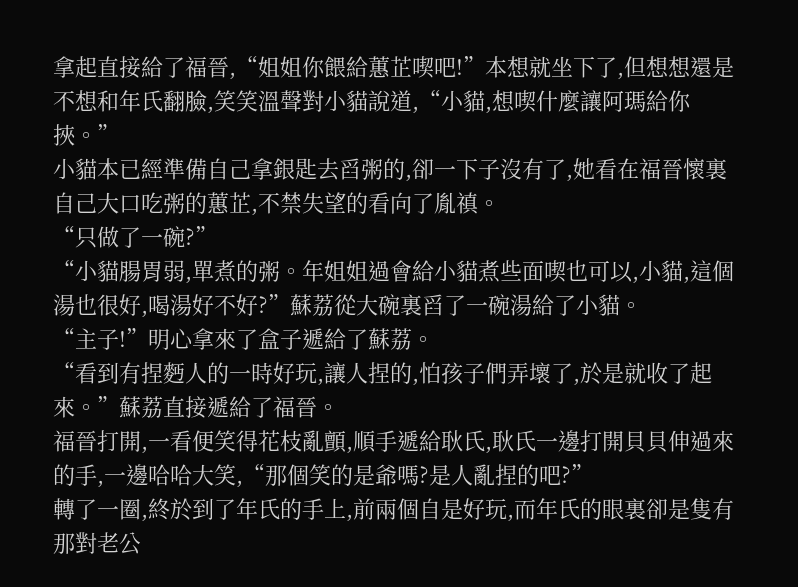拿起直接給了福晉,“姐姐你餵給蕙芷喫吧!”本想就坐下了,但想想還是不想和年氏翻臉,笑笑溫聲對小貓說道,“小貓,想喫什麼讓阿瑪給你挾。”
小貓本已經準備自己拿銀匙去舀粥的,卻一下子沒有了,她看在福晉懷裏自己大口吃粥的蕙芷,不禁失望的看向了胤禛。
“只做了一碗?”
“小貓腸胃弱,單煮的粥。年姐姐過會給小貓煮些面喫也可以,小貓,這個湯也很好,喝湯好不好?”蘇荔從大碗裏舀了一碗湯給了小貓。
“主子!”明心拿來了盒子遞給了蘇荔。
“看到有捏麪人的一時好玩,讓人捏的,怕孩子們弄壞了,於是就收了起來。”蘇荔直接遞給了福晉。
福晉打開,一看便笑得花枝亂顫,順手遞給耿氏,耿氏一邊打開貝貝伸過來的手,一邊哈哈大笑,“那個笑的是爺嗎?是人亂捏的吧?”
轉了一圈,終於到了年氏的手上,前兩個自是好玩,而年氏的眼裏卻是隻有那對老公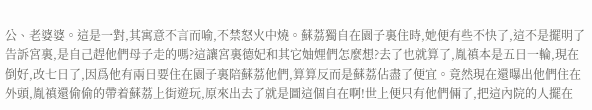公、老婆婆。這是一對,其寓意不言而喻,不禁怒火中燒。蘇荔獨自在園子裏住時,她便有些不快了,這不是擺明了告訴宮裏,是自己趕他們母子走的嗎?這讓宮裏德妃和其它妯娌們怎麼想?去了也就算了,胤禛本是五日一輪,現在倒好,改七日了,因爲他有兩日要住在園子裏陪蘇荔他們,算算反而是蘇荔佔盡了便宜。竟然現在還曝出他們住在外頭,胤禛還偷偷的帶着蘇荔上街遊玩,原來出去了就是圖這個自在啊!世上便只有他們倆了,把這內院的人擺在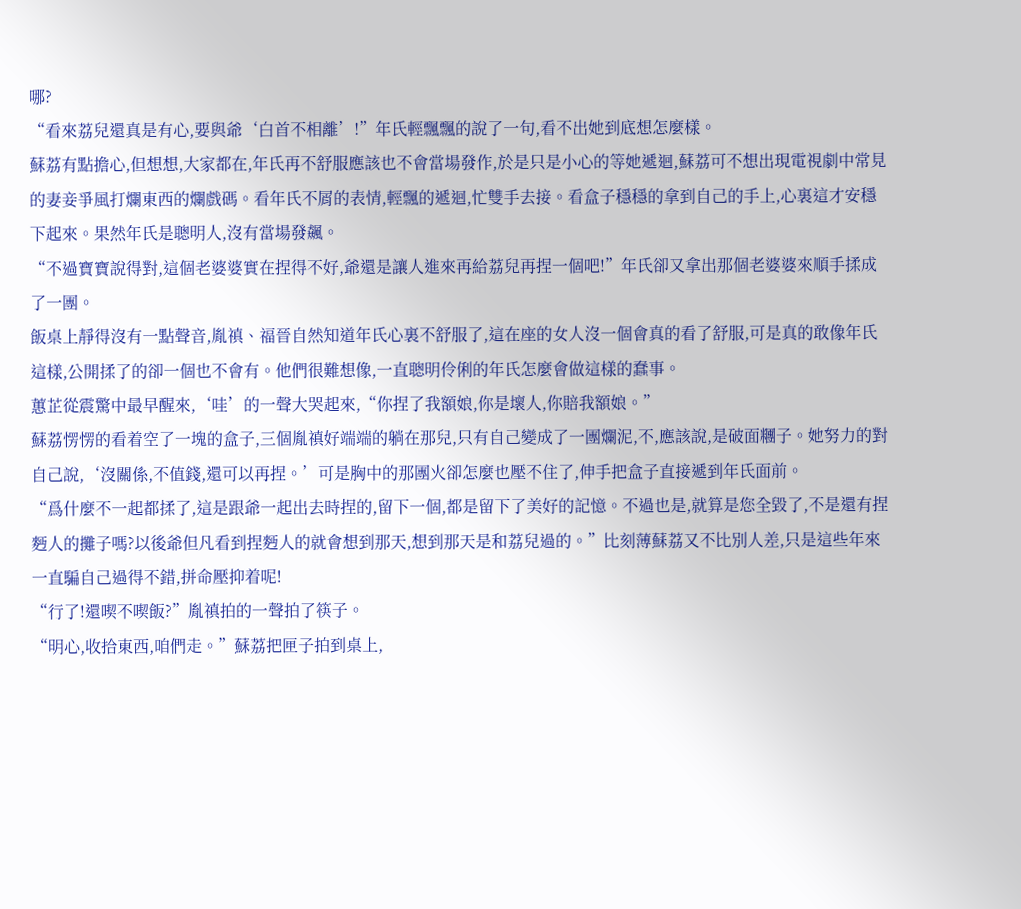哪?
“看來荔兒還真是有心,要與爺‘白首不相離’!”年氏輕飄飄的說了一句,看不出她到底想怎麼樣。
蘇荔有點擔心,但想想,大家都在,年氏再不舒服應該也不會當場發作,於是只是小心的等她遞迴,蘇荔可不想出現電視劇中常見的妻妾爭風打爛東西的爛戲碼。看年氏不屑的表情,輕飄的遞迴,忙雙手去接。看盒子穩穩的拿到自己的手上,心裏這才安穩下起來。果然年氏是聰明人,沒有當場發飆。
“不過寶寶說得對,這個老婆婆實在捏得不好,爺還是讓人進來再給荔兒再捏一個吧!”年氏卻又拿出那個老婆婆來順手揉成了一團。
飯桌上靜得沒有一點聲音,胤禛、福晉自然知道年氏心裏不舒服了,這在座的女人沒一個會真的看了舒服,可是真的敢像年氏這樣,公開揉了的卻一個也不會有。他們很難想像,一直聰明伶俐的年氏怎麼會做這樣的蠢事。
蕙芷從震驚中最早醒來,‘哇’的一聲大哭起來,“你捏了我額娘,你是壞人,你賠我額娘。”
蘇荔愣愣的看着空了一塊的盒子,三個胤禛好端端的躺在那兒,只有自己變成了一團爛泥,不,應該說,是破面糰子。她努力的對自己說,‘沒關係,不值錢,還可以再捏。’可是胸中的那團火卻怎麼也壓不住了,伸手把盒子直接遞到年氏面前。
“爲什麼不一起都揉了,這是跟爺一起出去時捏的,留下一個,都是留下了美好的記憶。不過也是,就算是您全毀了,不是還有捏麪人的攤子嗎?以後爺但凡看到捏麪人的就會想到那天,想到那天是和荔兒過的。”比刻薄蘇荔又不比別人差,只是這些年來一直騙自己過得不錯,拼命壓抑着呢!
“行了!還喫不喫飯?”胤禛拍的一聲拍了筷子。
“明心,收拾東西,咱們走。”蘇荔把匣子拍到桌上,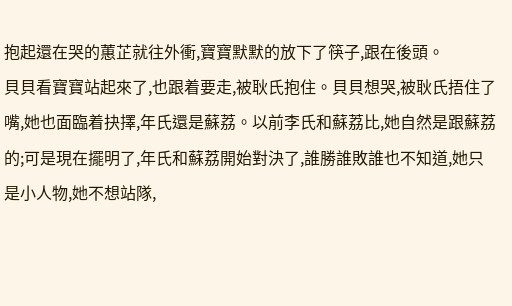抱起還在哭的蕙芷就往外衝,寶寶默默的放下了筷子,跟在後頭。
貝貝看寶寶站起來了,也跟着要走,被耿氏抱住。貝貝想哭,被耿氏捂住了嘴,她也面臨着抉擇,年氏還是蘇荔。以前李氏和蘇荔比,她自然是跟蘇荔的;可是現在擺明了,年氏和蘇荔開始對決了,誰勝誰敗誰也不知道,她只是小人物,她不想站隊,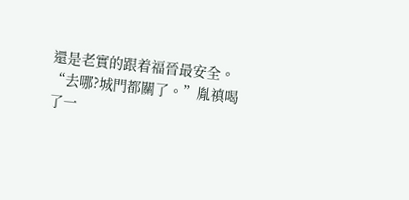還是老實的跟着福晉最安全。
“去哪?城門都關了。”胤禛喝了一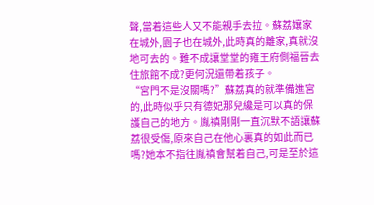聲,當着這些人又不能親手去拉。蘇荔孃家在城外,園子也在城外,此時真的離家,真就沒地可去的。難不成讓堂堂的雍王府側福晉去住旅館不成?更何況還帶着孩子。
“宮門不是沒關嗎?”蘇荔真的就準備進宮的,此時似乎只有德妃那兒纔是可以真的保護自己的地方。胤禛剛剛一直沉默不語讓蘇荔很受傷,原來自己在他心裏真的如此而已嗎?她本不指往胤禛會幫着自己,可是至於這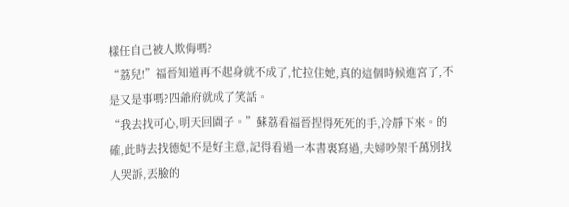樣任自己被人欺侮嗎?
“荔兒!”福晉知道再不起身就不成了,忙拉住她,真的這個時候進宮了,不是又是事嗎?四爺府就成了笑話。
“我去找可心,明天回園子。”蘇荔看福晉捏得死死的手,冷靜下來。的確,此時去找德妃不是好主意,記得看過一本書裏寫過,夫婦吵架千萬別找人哭訴,丟臉的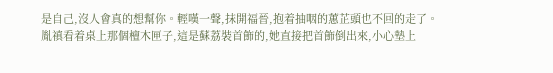是自己,沒人會真的想幫你。輕嘆一聲,抹開福晉,抱着抽咽的蕙芷頭也不回的走了。
胤禛看着桌上那個檀木匣子,這是蘇荔裝首飾的,她直接把首飾倒出來,小心墊上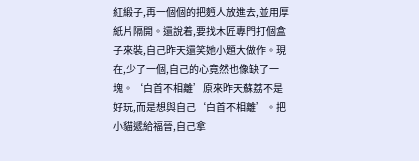紅緞子,再一個個的把麪人放進去,並用厚紙片隔開。還說着,要找木匠專門打個盒子來裝,自己昨天還笑她小題大做作。現在,少了一個,自己的心竟然也像缺了一塊。‘白首不相離’原來昨天蘇荔不是好玩,而是想與自己‘白首不相離’。把小貓遞給福晉,自己拿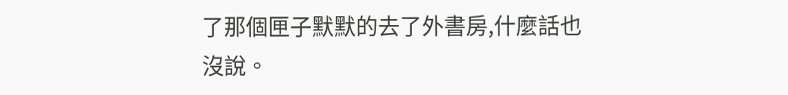了那個匣子默默的去了外書房,什麼話也沒說。